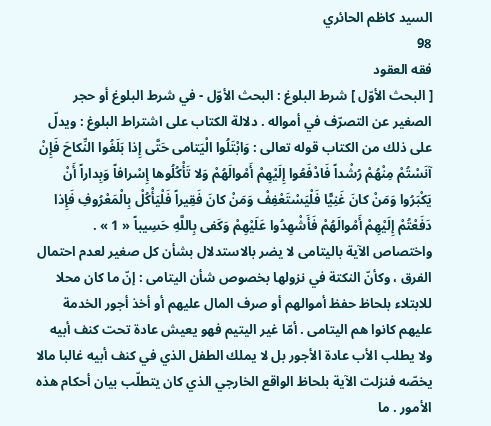السيد كاظم الحائري
98
فقه العقود
[ البحث الأوّل ] شرط البلوغ : البحث الأوّل - في شرط البلوغ أو حجر الصغير عن التصرّف في أمواله . دلالة الكتاب على اشتراط البلوغ : ويدلّ على ذلك من الكتاب قوله تعالى : وَابْتَلُوا الْيَتامى حَتَّى إِذا بَلَغُوا النِّكاحَ فَإِنْ آنَسْتُمْ مِنْهُمْ رُشْداً فَادْفَعُوا إِلَيْهِمْ أَمْوالَهُمْ وَلا تَأْكُلُوها إِسْرافاً وَبِداراً أَنْ يَكْبَرُوا وَمَنْ كانَ غَنِيًّا فَلْيَسْتَعْفِفْ وَمَنْ كانَ فَقِيراً فَلْيَأْكُلْ بِالْمَعْرُوفِ فَإِذا دَفَعْتُمْ إِلَيْهِمْ أَمْوالَهُمْ فَأَشْهِدُوا عَلَيْهِمْ وَكَفى بِاللَّهِ حَسِيباً « 1 » . واختصاص الآية باليتامى لا يضر بالاستدلال بشأن كل صغير لعدم احتمال الفرق ، وكأنّ النكتة في نزولها بخصوص شأن اليتامى : إنّ ما كان محلا للابتلاء بلحاظ حفظ أموالهم أو صرف المال عليهم أو أخذ أجور الخدمة عليهم كانوا هم اليتامى . أمّا غير اليتيم فهو يعيش عادة تحت كنف أبيه ولا يطلب الأب عادة الأجور بل لا يملك الطفل الذي في كنف أبيه غالبا مالا يخصّه فنزلت الآية بلحاظ الواقع الخارجي الذي كان يتطلّب بيان أحكام هذه الأمور . ما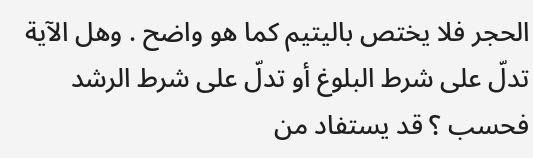الحجر فلا يختص باليتيم كما هو واضح . وهل الآية تدلّ على شرط البلوغ أو تدلّ على شرط الرشد فحسب ؟ قد يستفاد من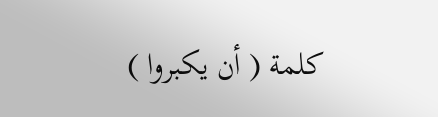كلمة ( أن يكبروا )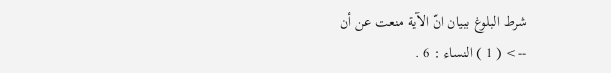شرط البلوغ ببيان انّ الآية منعت عن أن
--> ( 1 ) النساء : 6 .